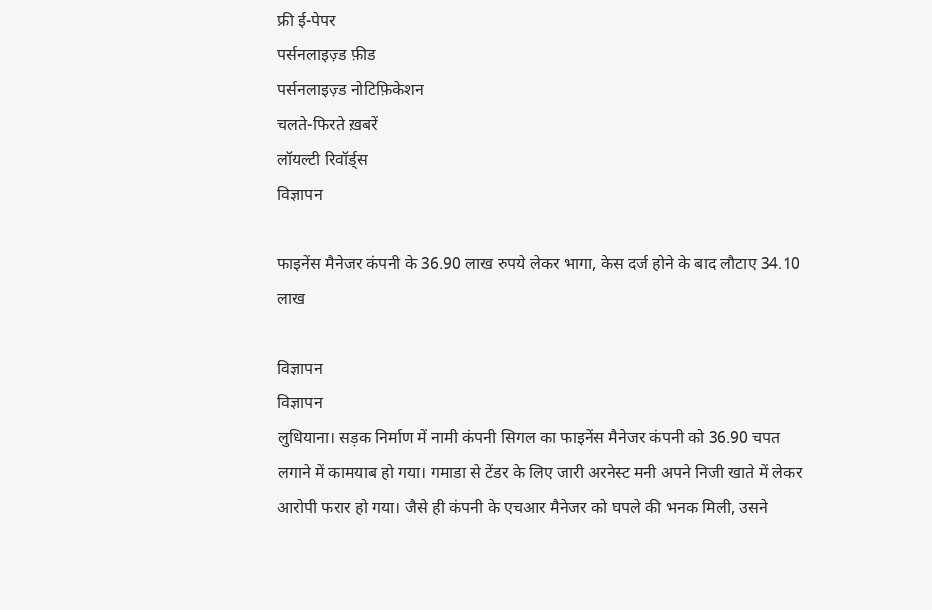फ्री ई-पेपर
पर्सनलाइज़्ड फ़ीड
पर्सनलाइज़्ड नोटिफ़िकेशन
चलते-फिरते ख़बरें
लॉयल्टी रिवॉर्ड्स
विज्ञापन

फाइनेंस मैनेजर कंपनी के 36.90 लाख रुपये लेकर भागा, केस दर्ज होने के बाद लौटाए 34.10 लाख

विज्ञापन
विज्ञापन
लुधियाना। सड़क निर्माण में नामी कंपनी सिगल का फाइनेंस मैनेजर कंपनी को 36.90 चपत लगाने में कामयाब हो गया। गमाडा से टेंडर के लिए जारी अरनेस्ट मनी अपने निजी खाते में लेकर आरोपी फरार हो गया। जैसे ही कंपनी के एचआर मैनेजर को घपले की भनक मिली, उसने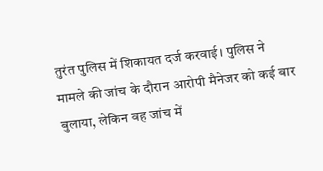तुरंत पुलिस में शिकायत दर्ज करवाई। पुलिस ने मामले की जांच के दौरान आरोपी मैनेजर को कई बार बुलाया, लेकिन वह जांच में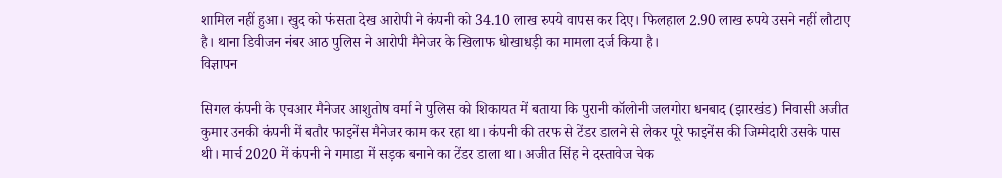शामिल नहीं हुआ। खुद को फंसता देख आरोपी ने कंपनी को 34.10 लाख रुपये वापस कर दिए। फिलहाल 2.90 लाख रुपये उसने नहीं लौटाए है। थाना डिवीजन नंबर आठ पुलिस ने आरोपी मैनेजर के खिलाफ धोखाधड़ी का मामला दर्ज किया है।
विज्ञापन

सिगल कंपनी के एचआर मैनेजर आशुतोष वर्मा ने पुलिस को शिकायत में बताया कि पुरानी कॉलोनी जलगोरा धनबाद (झारखंड) निवासी अजीत कुमार उनकी कंपनी में बतौर फाइनेंस मैनेजर काम कर रहा था। कंपनी की तरफ से टेंडर डालने से लेकर पूरे फाइनेंस की जिम्मेदारी उसके पास थी। मार्च 2020 में कंपनी ने गमाडा में सड़क बनाने का टेंडर डाला था। अजीत सिंह ने दस्तावेज चेक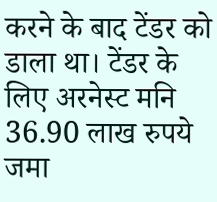करने के बाद टेंडर को डाला था। टेंडर के लिए अरनेस्ट मनि 36.90 लाख रुपये जमा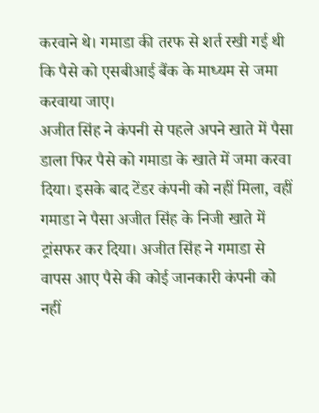करवाने थे। गमाडा की तरफ से शर्त रखी गई थी कि पैसे को एसबीआई बैंक के माध्यम से जमा करवाया जाए।
अजीत सिंह ने कंपनी से पहले अपने खाते में पैसा डाला फिर पैसे को गमाडा के खाते में जमा करवा दिया। इसके बाद टेंडर कंपनी को नहीं मिला, वहीं गमाडा ने पैसा अजीत सिंह के निजी खाते में ट्रांसफर कर दिया। अजीत सिंह ने गमाडा से वापस आए पैसे की कोई जानकारी कंपनी को नहीं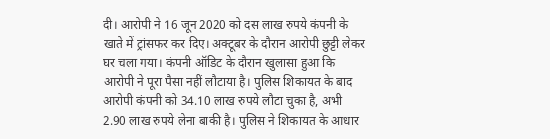दी। आरोपी ने 16 जून 2020 को दस लाख रुपये कंपनी के खाते में ट्रांसफर कर दिए। अक्टूबर के दौरान आरोपी छुट्टी लेकर घर चला गया। कंपनी ऑडिट के दौरान खुलासा हुआ कि आरोपी ने पूरा पैसा नहीं लौटाया है। पुलिस शिकायत के बाद आरोपी कंपनी को 34.10 लाख रुपये लौटा चुका है, अभी 2.90 लाख रुपये लेना बाकी है। पुलिस ने शिकायत के आधार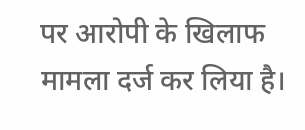पर आरोपी के खिलाफ मामला दर्ज कर लिया है।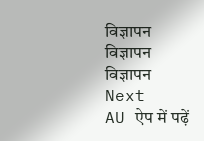विज्ञापन
विज्ञापन
विज्ञापन
Next
AU ऐप में पढ़ें